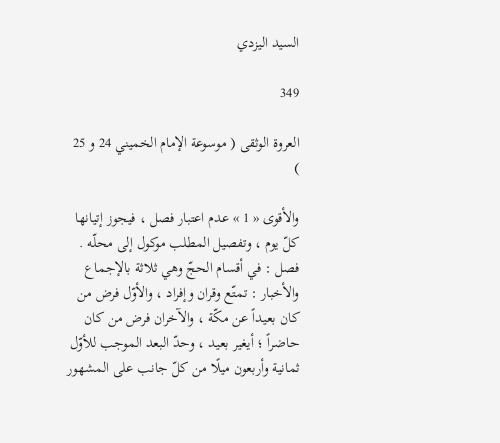السيد اليزدي

349

العروة الوثقى ( موسوعة الإمام الخميني 24 و 25 )

والأقوى « 1 » عدم اعتبار فصل ، فيجوز إتيانها كلّ يوم ، وتفصيل المطلب موكول إلى محلّه . فصل : في أقسام الحجّ وهي ثلاثة بالإجماع والأخبار : تمتّع وقران وإفراد ، والأوّل فرض من كان بعيداً عن مكّة ، والآخران فرض من كان حاضراً ؛ أيغير بعيد ، وحدّ البعد الموجب للأوّل ثمانية وأربعون ميلًا من كلّ جانب على المشهور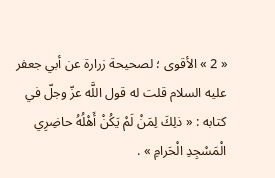« 2 » الأقوى ؛ لصحيحة زرارة عن أبي جعفر عليه السلام قلت له قول اللَّه عزّ وجلّ في كتابه : « ذلِكَ لِمَنْ لَمْ يَكُنْ أَهْلُهُ حاضِرِي الْمَسْجِدِ الْحَرامِ » .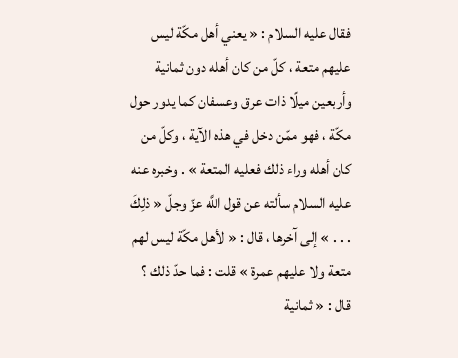فقال عليه السلام : « يعني أهل مكّة ليس عليهم متعة ، كلّ من كان أهله دون ثمانية وأربعين ميلًا ذات عرق وعسفان كما يدور حول مكّة ، فهو ممّن دخل في هذه الآية ، وكلّ من كان أهله وراء ذلك فعليه المتعة » . وخبره عنه عليه السلام سألته عن قول اللَّه عزّ وجلّ « ذلِكَ . . . » إلى آخرها ، قال : « لأهل مكّة ليس لهم متعة ولا عليهم عمرة » قلت : فما حدّ ذلك ؟ قال : « ثمانية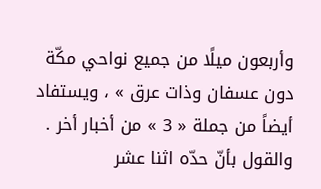وأربعون ميلًا من جميع نواحي مكّة دون عسفان وذات عرق » ، ويستفاد أيضاً من جملة « 3 » من أخبار أخر . والقول بأنّ حدّه اثنا عشر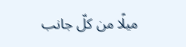ميلًا من كلّ جانب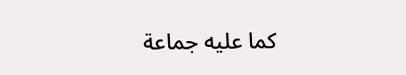كما عليه جماعة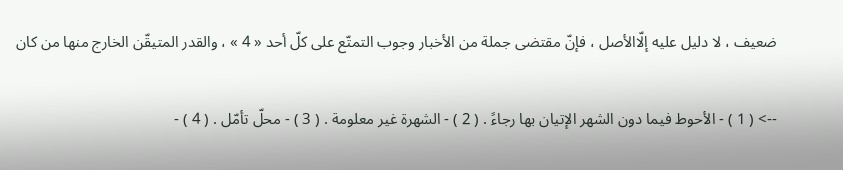ضعيف ، لا دليل عليه إلّاالأصل ، فإنّ مقتضى جملة من الأخبار وجوب التمتّع على كلّ أحد « 4 » ، والقدر المتيقّن الخارج منها من كان

--> ( 1 ) - الأحوط فيما دون الشهر الإتيان بها رجاءً . ( 2 ) - الشهرة غير معلومة . ( 3 ) - محلّ تأمّل . ( 4 ) -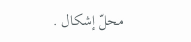محلّ إشكال .